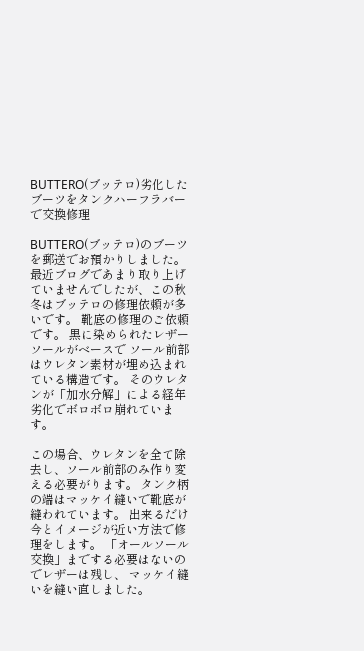BUTTERO(ブッテロ)劣化したブーツをタンクハーフラバーで交換修理

BUTTERO(ブッテロ)のブーツを郵送でお預かりしました。 最近ブログであまり取り上げていませんでしたが、この秋冬はブッテロの修理依頼が多いです。 靴底の修理のご依頼です。 黒に染められたレザーソールがベースで ソール前部はウレタン素材が埋め込まれている構造です。 そのウレタンが「加水分解」による経年劣化でボロボロ崩れています。

この場合、ウレタンを全て除去し、ソール前部のみ作り変える必要がります。 タンク柄の端はマッケイ縫いで靴底が縫われています。 出来るだけ今とイメージが近い方法で修理をします。 「オールソール交換」までする必要はないのでレザーは残し、 マッケイ縫いを縫い直しました。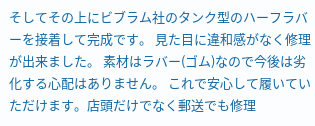そしてその上にビブラム社のタンク型のハーフラバーを接着して完成です。 見た目に違和感がなく修理が出来ました。 素材はラバー(ゴム)なので今後は劣化する心配はありません。 これで安心して履いていただけます。店頭だけでなく郵送でも修理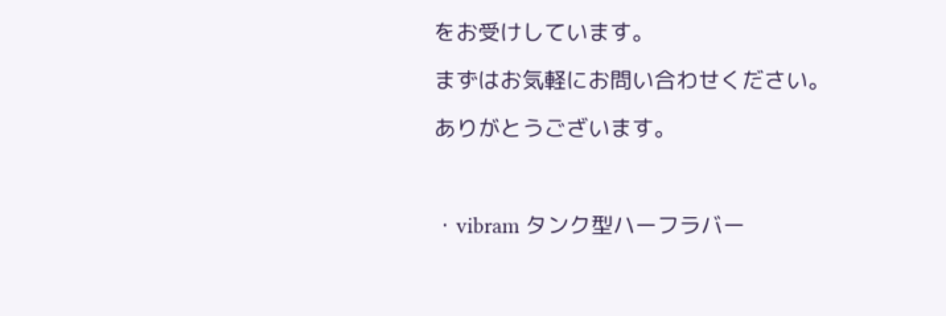をお受けしています。

まずはお気軽にお問い合わせください。

ありがとうございます。



・vibram タンク型ハーフラバー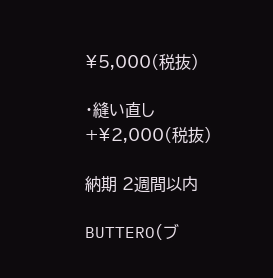¥5,000(税抜)

・縫い直し +¥2,000(税抜)

納期 2週間以内

BUTTERO(ブ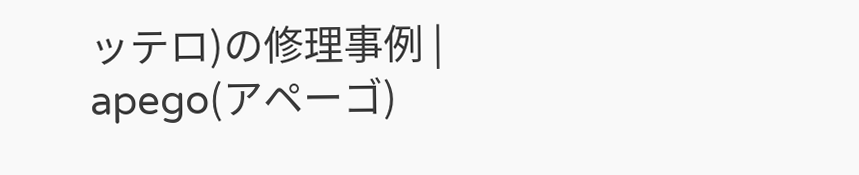ッテロ)の修理事例 | apego(アペーゴ)